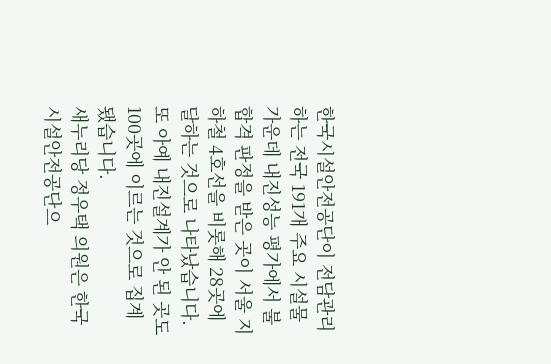한국시설안전공단이 전담관리하는 전국 191개 주요 시설물 가운데 내진성능 평가에서 불합격 판정을 받은 곳이 서울 지하철 4호선을 비롯해 28곳에 달하는 것으로 나타났습니다.
또 아예 내진설계가 안 된 곳도 100곳에 이르는 것으로 집계됐습니다.
새누리당 정우택 의원은 한국시설안전공단으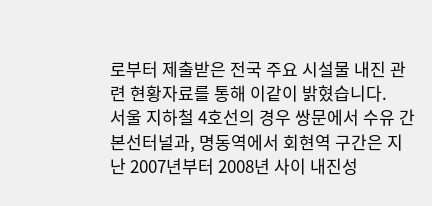로부터 제출받은 전국 주요 시설물 내진 관련 현황자료를 통해 이같이 밝혔습니다.
서울 지하철 4호선의 경우 쌍문에서 수유 간 본선터널과, 명동역에서 회현역 구간은 지난 2007년부터 2008년 사이 내진성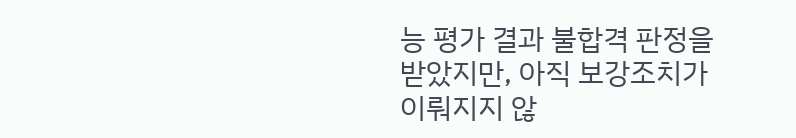능 평가 결과 불합격 판정을 받았지만, 아직 보강조치가 이뤄지지 않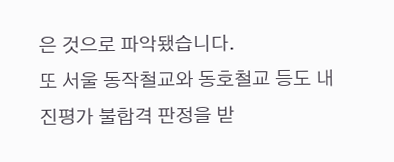은 것으로 파악됐습니다.
또 서울 동작철교와 동호철교 등도 내진평가 불합격 판정을 받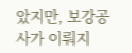았지만, 보강공사가 이뤄지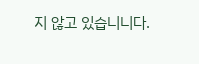지 않고 있습니니다.